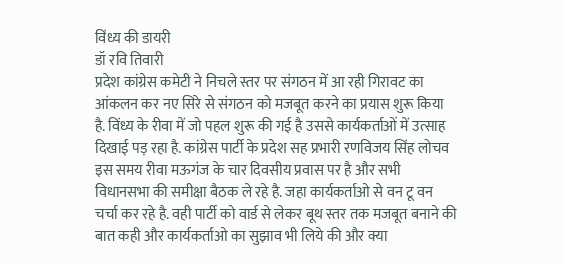विंध्य की डायरी
डॉ रवि तिवारी
प्रदेश कांग्रेस कमेटी ने निचले स्तर पर संगठन में आ रही गिरावट का आंकलन कर नए सिरे से संगठन को मजबूत करने का प्रयास शुरू किया है. विंध्य के रीवा में जो पहल शुरू की गई है उससे कार्यकर्ताओं में उत्साह दिखाई पड़ रहा है. कांग्रेस पार्टी के प्रदेश सह प्रभारी रणविजय सिंह लोचव इस समय रीवा मऊगंज के चार दिवसीय प्रवास पर है और सभी विधानसभा की समीक्षा बैठक ले रहे है. जहा कार्यकर्ताओ से वन टू वन चर्चा कर रहे है. वही पार्टी को वार्ड से लेकर बूथ स्तर तक मजबूत बनाने की बात कही और कार्यकर्ताओ का सुझाव भी लिये की और क्या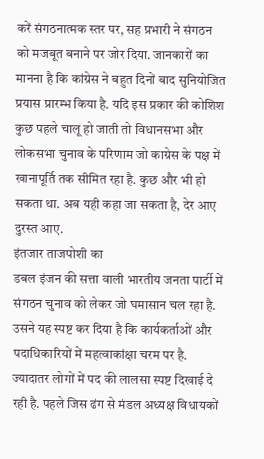करें संगठनात्मक स्तर पर, सह प्रभारी ने संगठन को मजबूत बनाने पर जोर दिया. जानकारों का मानना है कि कांग्रेस ने बहुत दिनों बाद सुनियोजित प्रयास प्रारम्भ किया है. यदि इस प्रकार की कोशिश कुछ पहले चालू हो जाती तो विधानसभा और लोकसभा चुनाव के परिणाम जो काग्रेस के पक्ष में खानापूर्ति तक सीमित रहा है. कुछ और भी हो सकता था. अब यही कहा जा सकता है, देर आए दुरस्त आए.
इंतजार ताजपोशी का
डबल इंजन की सत्ता वाली भारतीय जनता पार्टी में संगठन चुनाव को लेकर जो घमासान चल रहा है. उसने यह स्पष्ट कर दिया है कि कार्यकर्ताओं और पदाधिकारियों में महत्वाकांक्षा चरम पर है. ज्यादातर लोगों में पद की लालसा स्पष्ट दिखाई दे रही है. पहले जिस ढंग से मंडल अध्यक्ष विधायकों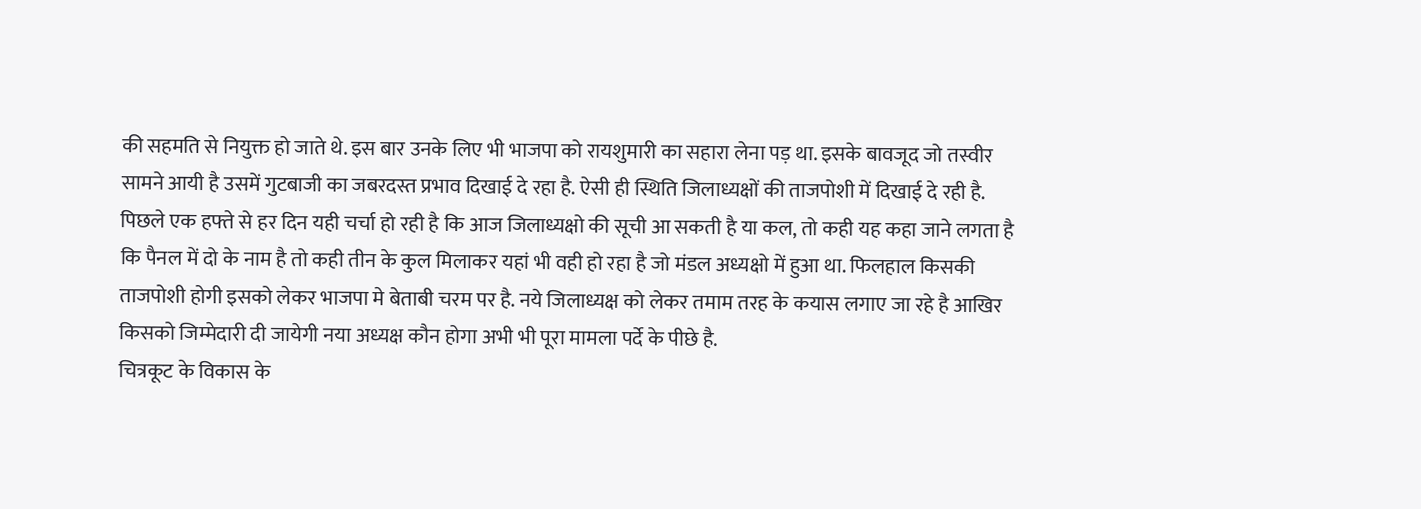की सहमति से नियुक्त हो जाते थे. इस बार उनके लिए भी भाजपा को रायशुमारी का सहारा लेना पड़ था. इसके बावजूद जो तस्वीर सामने आयी है उसमें गुटबाजी का जबरदस्त प्रभाव दिखाई दे रहा है. ऐसी ही स्थिति जिलाध्यक्षों की ताजपोशी में दिखाई दे रही है. पिछले एक हफ्ते से हर दिन यही चर्चा हो रही है कि आज जिलाध्यक्षो की सूची आ सकती है या कल, तो कही यह कहा जाने लगता है कि पैनल में दो के नाम है तो कही तीन के कुल मिलाकर यहां भी वही हो रहा है जो मंडल अध्यक्षो में हुआ था. फिलहाल किसकी ताजपोशी होगी इसको लेकर भाजपा मे बेताबी चरम पर है. नये जिलाध्यक्ष को लेकर तमाम तरह के कयास लगाए जा रहे है आखिर किसको जिम्मेदारी दी जायेगी नया अध्यक्ष कौन होगा अभी भी पूरा मामला पर्दे के पीछे है.
चित्रकूट के विकास के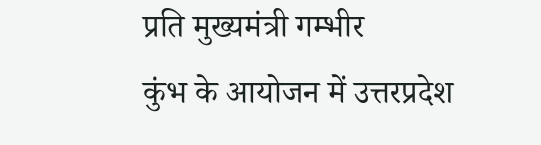प्रति मुख्यमंत्री गम्भीर
कुंभ के आयोजन में उत्तरप्रदेश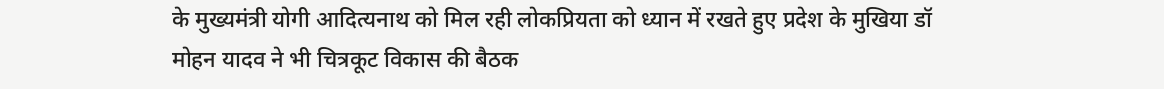के मुख्यमंत्री योगी आदित्यनाथ को मिल रही लोकप्रियता को ध्यान में रखते हुए प्रदेश के मुखिया डॉ मोहन यादव ने भी चित्रकूट विकास की बैठक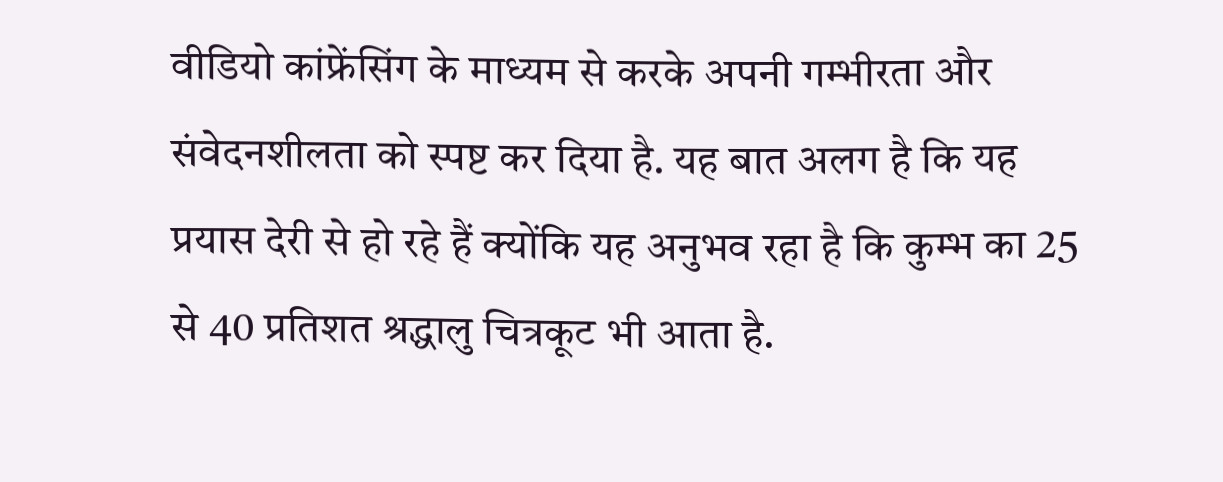वीडियो कांफ्रेंसिंग के माध्यम से करके अपनी गम्भीरता और संवेदनशीलता को स्पष्ट कर दिया है. यह बात अलग है कि यह प्रयास देरी से हो रहे हैं क्योंकि यह अनुभव रहा है कि कुम्भ का 25 से 40 प्रतिशत श्रद्धालु चित्रकूट भी आता है.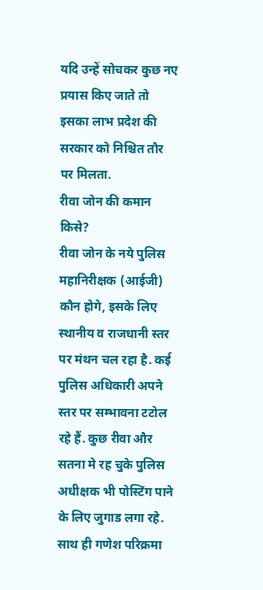यदि उन्हें सोचकर कुछ नए प्रयास किए जाते तो इसका लाभ प्रदेश की सरकार को निश्चित तौर पर मिलता.
रीवा जोन की कमान किसे?
रीवा जोन के नये पुलिस महानिरीक्षक (आईजी) कौन होगे, इसके लिए स्थानीय व राजधानी स्तर पर मंथन चल रहा है. कई पुलिस अधिकारी अपने स्तर पर सम्भावना टटोल रहे हैं. कुछ रीवा और सतना मे रह चुके पुलिस अधीक्षक भी पोस्टिंग पाने के लिए जुगाड लगा रहे. साथ ही गणेश परिक्रमा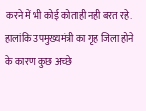करने में भी कोई कोताही नही बरत रहे. हालांकि उपमुख्यमंत्री का गृह जिला होने के कारण कुछ अच्छे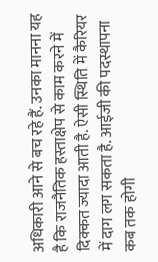अधिकारी आने से बच रहे हैं. उनका मानना यह है कि राजनैतिक हस्ताक्षेप से काम करने में दिक्कत ज्यादा आती है. ऐसी स्थिति में कैरियर में दाग लग सकता है. आईजी की पदस्थापना कब तक होगी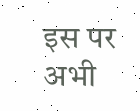इस पर अभी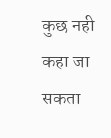कुछ नही कहा जा सकता